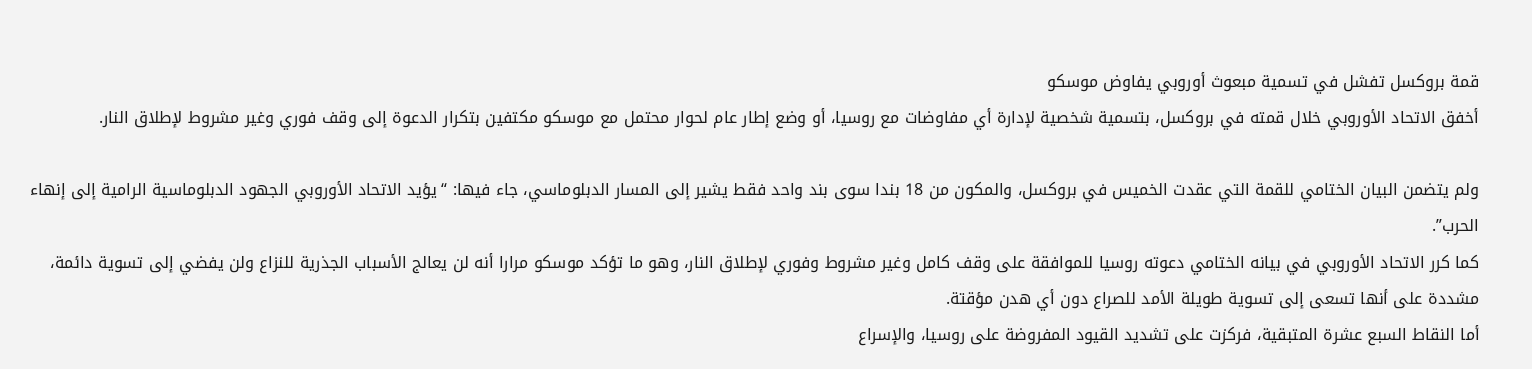قمة بروكسل تفشل في تسمية مبعوث أوروبي يفاوض موسكو
أخفق الاتحاد الأوروبي خلال قمته في بروكسل، بتسمية شخصية لإدارة أي مفاوضات مع روسيا، أو وضع إطار عام لحوار محتمل مع موسكو مكتفين بتكرار الدعوة إلى وقف فوري وغير مشروط لإطلاق النار.

ولم يتضمن البيان الختامي للقمة التي عقدت الخميس في بروكسل، والمكون من 18 بندا سوى بند واحد فقط يشير إلى المسار الدبلوماسي، جاء فيها: “يؤيد الاتحاد الأوروبي الجهود الدبلوماسية الرامية إلى إنهاء الحرب”.
كما كرر الاتحاد الأوروبي في بيانه الختامي دعوته روسيا للموافقة على وقف كامل وغير مشروط وفوري لإطلاق النار، وهو ما تؤكد موسكو مرارا أنه لن يعالج الأسباب الجذرية للنزاع ولن يفضي إلى تسوية دائمة، مشددة على أنها تسعى إلى تسوية طويلة الأمد للصراع دون أي هدن مؤقتة.
أما النقاط السبع عشرة المتبقية، فركزت على تشديد القيود المفروضة على روسيا، والإسراع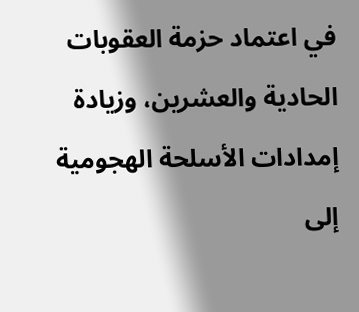في اعتماد حزمة العقوبات الحادية والعشرين، وزيادة إمدادات الأسلحة الهجومية إلى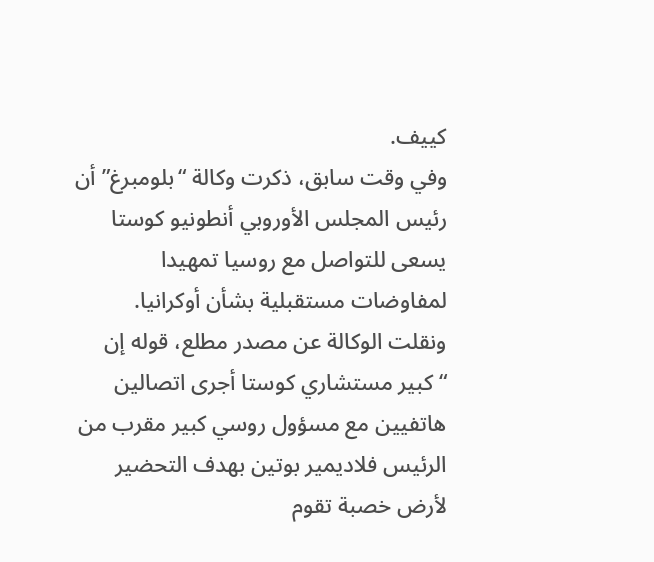كييف.
وفي وقت سابق، ذكرت وكالة “بلومبرغ” أن رئيس المجلس الأوروبي أنطونيو كوستا يسعى للتواصل مع روسيا تمهيدا لمفاوضات مستقبلية بشأن أوكرانيا.
ونقلت الوكالة عن مصدر مطلع، قوله إن “كبير مستشاري كوستا أجرى اتصالين هاتفيين مع مسؤول روسي كبير مقرب من الرئيس فلاديمير بوتين بهدف التحضير لأرض خصبة تقوم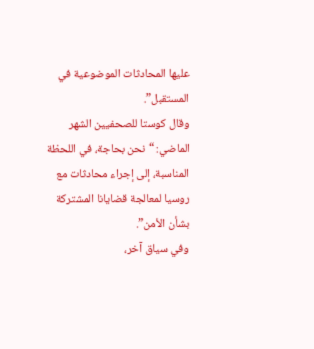عليها المحادثات الموضوعية في المستقبل”.
وقال كوستا للصحفيين الشهر الماضي: “نحن بحاجة، في اللحظة المناسبة، إلى إجراء محادثات مع روسيا لمعالجة قضايانا المشتركة بشأن الأمن”.
وفي سياق آخر،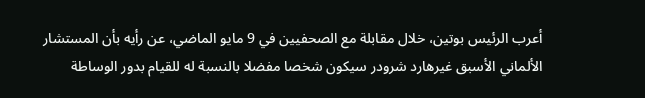أعرب الرئيس بوتين، خلال مقابلة مع الصحفيين في 9 مايو الماضي، عن رأيه بأن المستشار الألماني الأسبق غيرهارد شرودر سيكون شخصا مفضلا بالنسبة له للقيام بدور الوساطة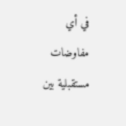في أي مفاوضات مستقبلية بين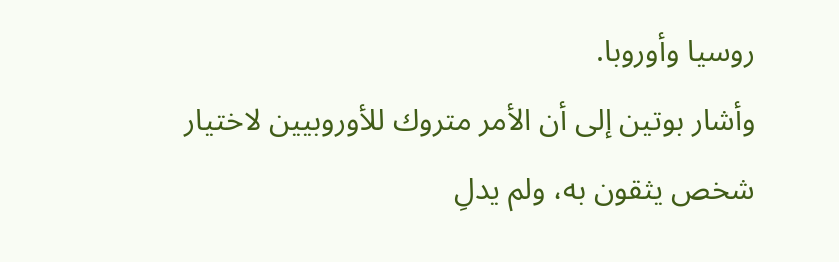روسيا وأوروبا.
وأشار بوتين إلى أن الأمر متروك للأوروبيين لاختيار شخص يثقون به، ولم يدلِ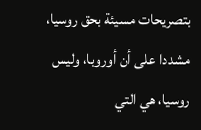بتصريحات مسيئة بحق روسيا، مشددا على أن أوروبا، وليس روسيا، هي التي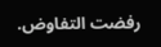رفضت التفاوض.